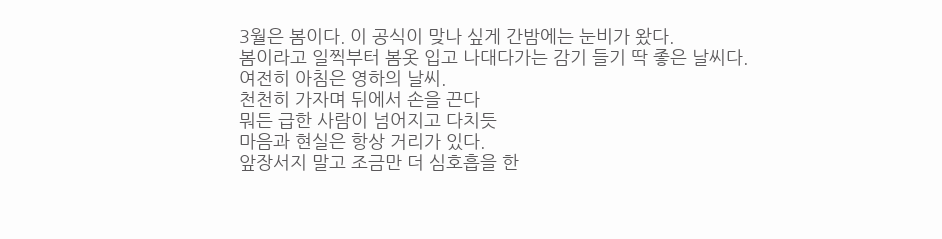3월은 봄이다. 이 공식이 맞나 싶게 간밤에는 눈비가 왔다.
봄이라고 일찍부터 봄옷 입고 나대다가는 감기 들기 딱 좋은 날씨다.
여전히 아침은 영하의 날씨.
천천히 가자며 뒤에서 손을 끈다
뭐든 급한 사람이 넘어지고 다치듯
마음과 현실은 항상 거리가 있다.
앞장서지 말고 조금만 더 심호흡을 한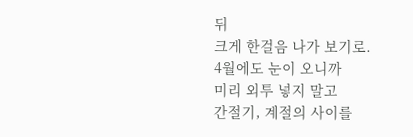뒤
크게 한걸음 나가 보기로.
4월에도 눈이 오니까
미리 외투 넣지 말고
간절기, 계절의 사이를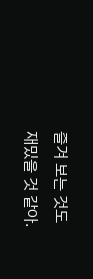즐겨 보는 것도
재밌을 것 같아.